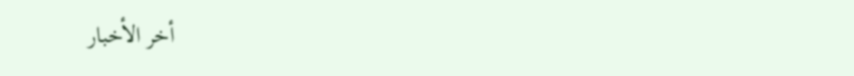أخر الأخبار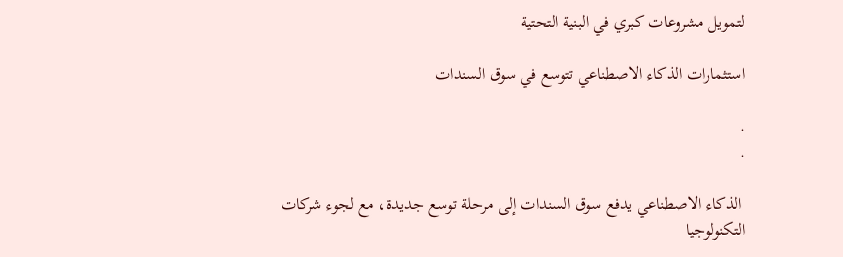لتمويل مشروعات كبري في البنية التحتية

استثمارات الذكاء الاصطناعي تتوسع في سوق السندات

.
.

 الذكاء الاصطناعي يدفع سوق السندات إلى مرحلة توسع جديدة، مع لجوء شركات التكنولوجيا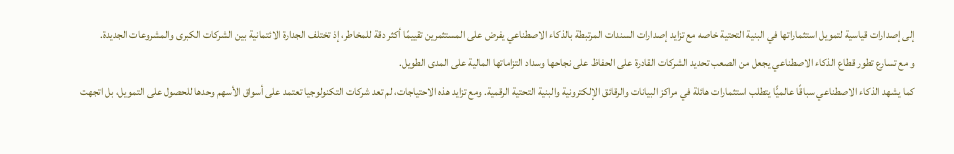إلى إصدارات قياسية لتمويل استثماراتها في البنية التحتية خاصه مع تزايد إصدارات السندات المرتبطة بالذكاء الاصطناعي يفرض على المستثمرين تقييمًا أكثر دقة للمخاطر، إذ تختلف الجدارة الائتمانية بين الشركات الكبرى والمشروعات الجديدة.
و مع تسارع تطور قطاع الذكاء الاصطناعي يجعل من الصعب تحديد الشركات القادرة على الحفاظ على نجاحها وسداد التزاماتها المالية على المدى الطويل.
كما يشهد الذكاء الاصطناعي سباقًا عالميًّا يتطلب استثمارات هائلة في مراكز البيانات والرقائق الإلكترونية والبنية التحتية الرقمية. ومع تزايد هذه الاحتياجات، لم تعد شركات التكنولوجيا تعتمد على أسواق الأسهم وحدها للحصول على التمويل، بل اتجهت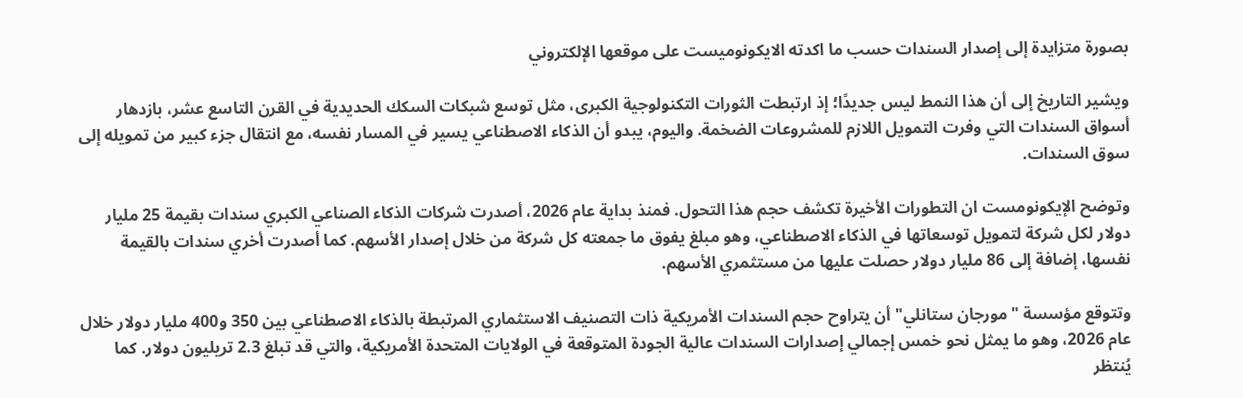بصورة متزايدة إلى إصدار السندات حسب ما اكدته الايكونوميست على موقعها الإلكتروني

ويشير التاريخ إلى أن هذا النمط ليس جديدًا؛ إذ ارتبطت الثورات التكنولوجية الكبرى، مثل توسع شبكات السكك الحديدية في القرن التاسع عشر، بازدهار أسواق السندات التي وفرت التمويل اللازم للمشروعات الضخمة. واليوم، يبدو أن الذكاء الاصطناعي يسير في المسار نفسه، مع انتقال جزء كبير من تمويله إلى سوق السندات.

وتوضح الإيكونومست ان التطورات الأخيرة تكشف حجم هذا التحول. فمنذ بداية عام 2026، أصدرت شركات الذكاء الصناعي الكبري سندات بقيمة 25 مليار دولار لكل شركة لتمويل توسعاتها في الذكاء الاصطناعي، وهو مبلغ يفوق ما جمعته كل شركة من خلال إصدار الأسهم. كما أصدرت أخري سندات بالقيمة نفسها، إضافة إلى 86 مليار دولار حصلت عليها من مستثمري الأسهم.

وتتوقع مؤسسة "مورجان ستانلي" أن يتراوح حجم السندات الأمريكية ذات التصنيف الاستثماري المرتبطة بالذكاء الاصطناعي بين 350 و400 مليار دولار خلال عام 2026، وهو ما يمثل نحو خمس إجمالي إصدارات السندات عالية الجودة المتوقعة في الولايات المتحدة الأمريكية، والتي قد تبلغ 2.3 تريليون دولار. كما يُنتظر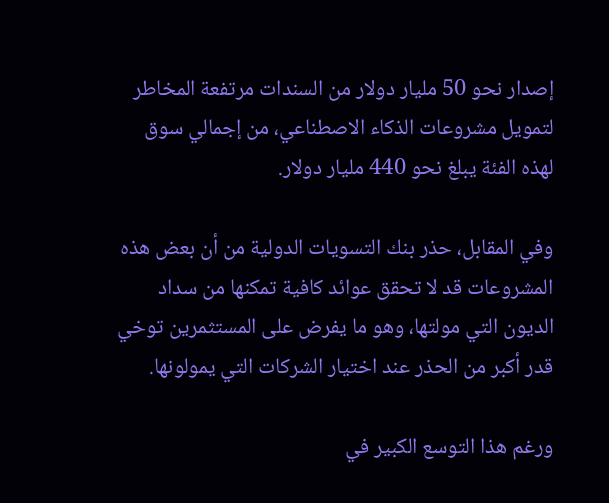إصدار نحو 50 مليار دولار من السندات مرتفعة المخاطر لتمويل مشروعات الذكاء الاصطناعي، من إجمالي سوق لهذه الفئة يبلغ نحو 440 مليار دولار.

وفي المقابل، حذر بنك التسويات الدولية من أن بعض هذه المشروعات قد لا تحقق عوائد كافية تمكنها من سداد الديون التي مولتها، وهو ما يفرض على المستثمرين توخي قدر أكبر من الحذر عند اختيار الشركات التي يمولونها.

ورغم هذا التوسع الكبير في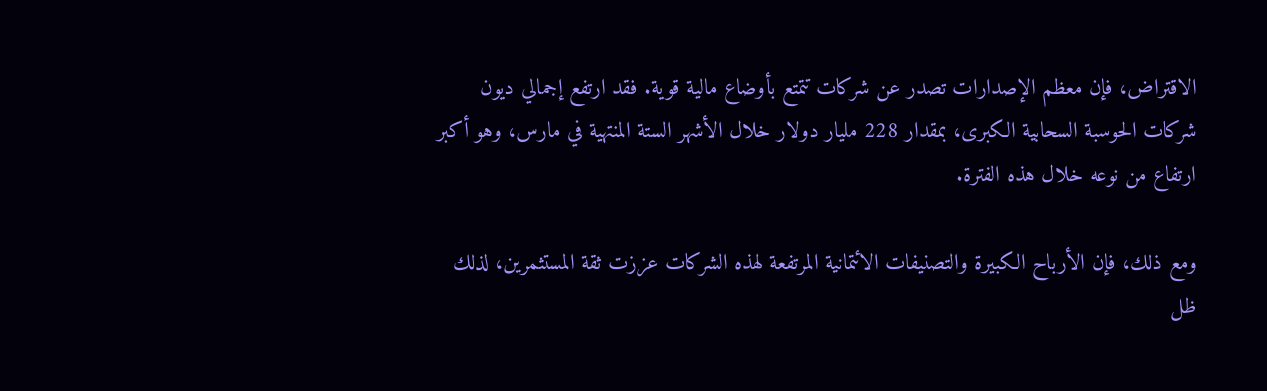الاقتراض، فإن معظم الإصدارات تصدر عن شركات تتمتع بأوضاع مالية قوية. فقد ارتفع إجمالي ديون شركات الحوسبة السحابية الكبرى، بمقدار 228 مليار دولار خلال الأشهر الستة المنتهية في مارس، وهو أكبر ارتفاع من نوعه خلال هذه الفترة.

ومع ذلك، فإن الأرباح الكبيرة والتصنيفات الائتمانية المرتفعة لهذه الشركات عززت ثقة المستثمرين، لذلك ظل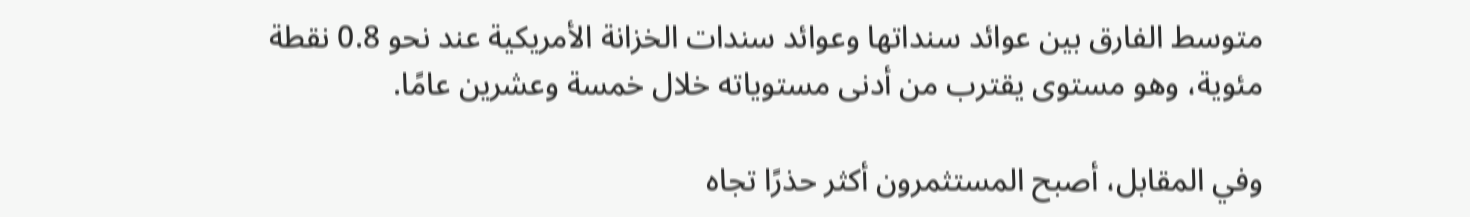متوسط الفارق بين عوائد سنداتها وعوائد سندات الخزانة الأمريكية عند نحو 0.8 نقطة مئوية، وهو مستوى يقترب من أدنى مستوياته خلال خمسة وعشرين عامًا.

وفي المقابل، أصبح المستثمرون أكثر حذرًا تجاه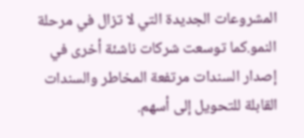المشروعات الجديدة التي لا تزال في مرحلة النمو.كما توسعت شركات ناشئة أخرى في إصدار السندات مرتفعة المخاطر والسندات القابلة للتحويل إلى أسهم.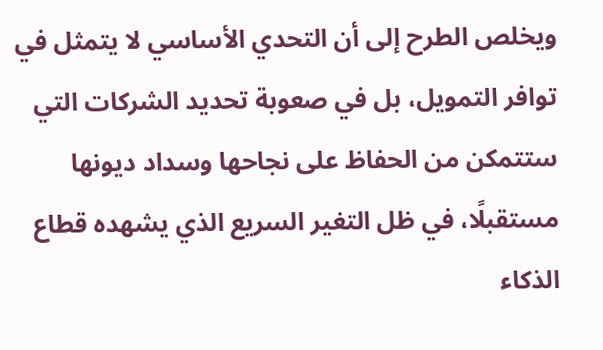ويخلص الطرح إلى أن التحدي الأساسي لا يتمثل في توافر التمويل، بل في صعوبة تحديد الشركات التي ستتمكن من الحفاظ على نجاحها وسداد ديونها مستقبلًا، في ظل التغير السريع الذي يشهده قطاع الذكاء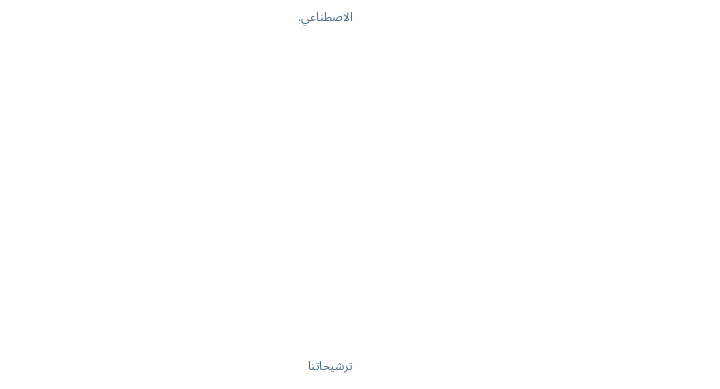الاصطناعي.


















ترشيحاتنا